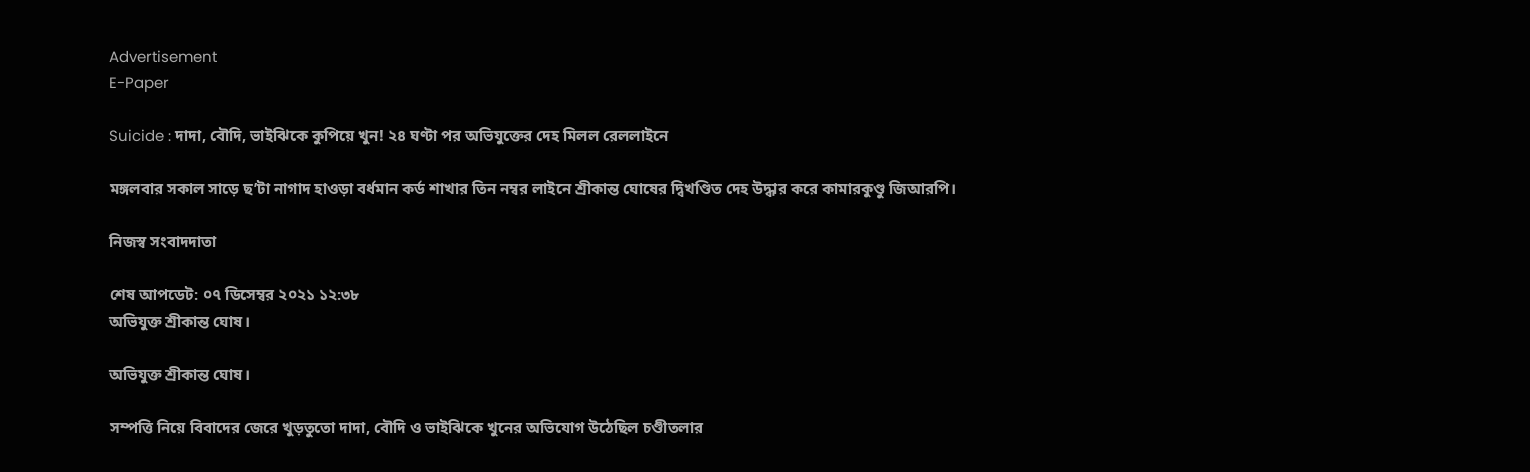Advertisement
E-Paper

Suicide : দাদা, বৌদি, ভাইঝিকে কুপিয়ে খুন! ২৪ ঘণ্টা পর অভিযুক্তের দেহ মিলল রেললাইনে

মঙ্গলবার সকাল সাড়ে ছ’টা নাগাদ হাওড়া বর্ধমান কর্ড শাখার তিন নম্বর লাইনে শ্রীকান্ত ঘোষের দ্বিখণ্ডিত দেহ উদ্ধার করে কামারকুণ্ডু জিআরপি।

নিজস্ব সংবাদদাতা

শেষ আপডেট: ০৭ ডিসেম্বর ২০২১ ১২:৩৮
অভিযুক্ত শ্রীকান্ত ঘোষ।

অভিযুক্ত শ্রীকান্ত ঘোষ।

সম্পত্তি নিয়ে বিবাদের জেরে খুড়তুতো দাদা, ব‌ৌদি ও ভাইঝিকে খুনের অভিযোগ উঠেছিল চণ্ডীতলার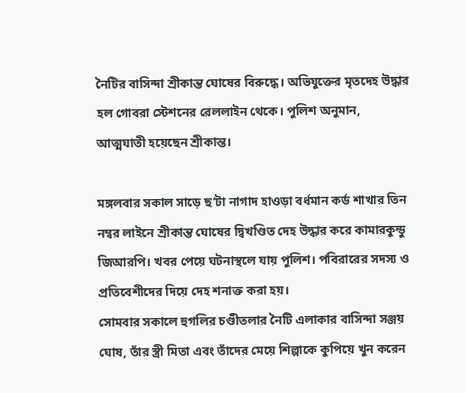নৈটির বাসিন্দা শ্রীকান্ত ঘোষের বিরুদ্ধে। অভিযুক্তের মৃতদেহ উদ্ধার হল গোবরা স্টেশনের রেললাইন থেকে। পুলিশ অনুমান, আত্মঘাতী হয়েছেন শ্রীকান্ত।

মঙ্গলবার সকাল সাড়ে ছ’টা নাগাদ হাওড়া বর্ধমান কর্ড শাখার তিন নম্বর লাইনে শ্রীকান্ত ঘোষের দ্বিখণ্ডিত দেহ উদ্ধার করে কামারকুন্ডু জিআরপি। খবর পেয়ে ঘটনাস্থলে যায় পুলিশ। পবিরারের সদস্য ও প্রতিবেশীদের দিয়ে দেহ শনাক্ত করা হয়।
সোমবার সকালে হুগলির চণ্ডীতলার নৈটি এলাকার বাসিন্দা সঞ্জয় ঘোষ, তাঁর স্ত্রী মিতা এবং তাঁদের মেয়ে শিল্পাকে কুপিয়ে খুন করেন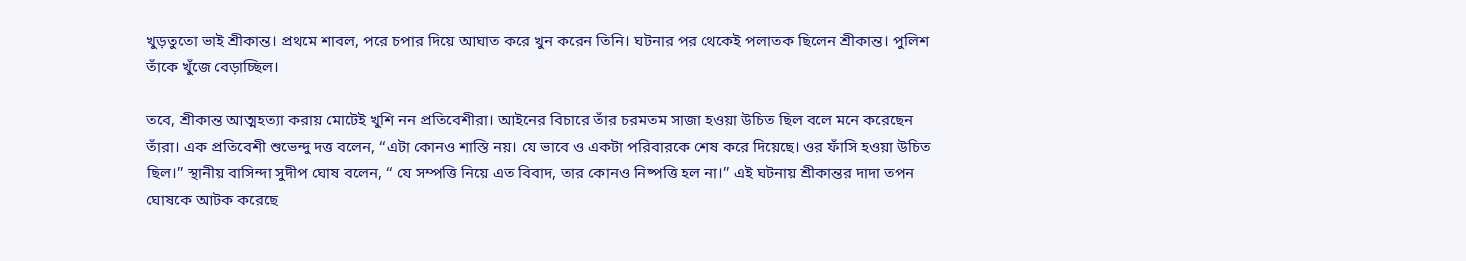খুড়তুতো ভাই শ্রীকান্ত। প্রথমে শাবল, পরে চপার দিয়ে আঘাত করে খুন করেন তিনি। ঘটনার পর থেকেই পলাতক ছিলেন শ্রীকান্ত। পুলিশ তাঁকে খুঁজে বেড়াচ্ছিল।

তবে, শ্রীকান্ত আত্মহত্যা করায় মোটেই খুশি নন প্রতিবেশীরা। আইনের বিচারে তাঁর চরমতম সাজা হওয়া উচিত ছিল বলে মনে করেছেন তাঁরা। এক প্রতিবেশী শুভেন্দু দত্ত বলেন, ‘‘এটা কোনও শাস্তি নয়। যে ভাবে ও একটা পরিবারকে শেষ করে দিয়েছে। ওর ফাঁসি হওয়া উচিত ছিল।’’ স্থানীয় বাসিন্দা সুদীপ ঘোষ বলেন, ‘‘ যে সম্পত্তি নিয়ে এত বিবাদ, তার কোনও নিষ্পত্তি হল না।’’ এই ঘটনায় শ্রীকান্তর দাদা তপন ঘোষকে আটক করেছে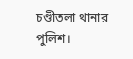চণ্ডীতলা থানার পুলিশ।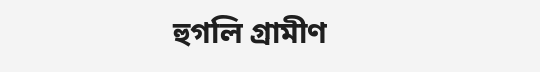হুগলি গ্রামীণ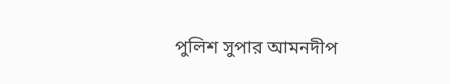পুলিশ সুপার আমনদীপ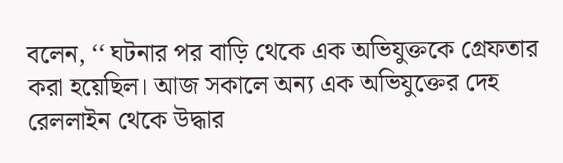বলেন, ‘‘ ঘটনার পর বাড়ি থেকে এক অভিযুক্তকে গ্রেফতার করা হয়েছিল। আজ সকালে অন্য এক অভিযুক্তের দেহ রেললাইন থেকে উদ্ধার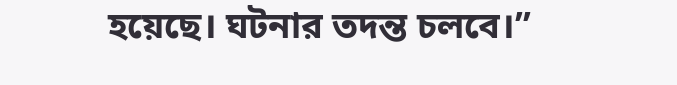হয়েছে। ঘটনার তদন্ত চলবে।’’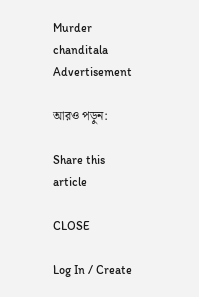Murder chanditala
Advertisement

আরও পড়ুন:

Share this article

CLOSE

Log In / Create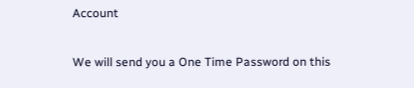Account

We will send you a One Time Password on this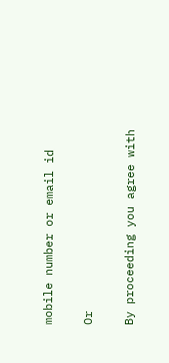mobile number or email id

Or

By proceeding you agree with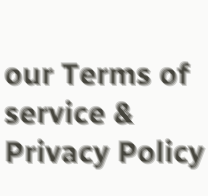our Terms of service & Privacy Policy